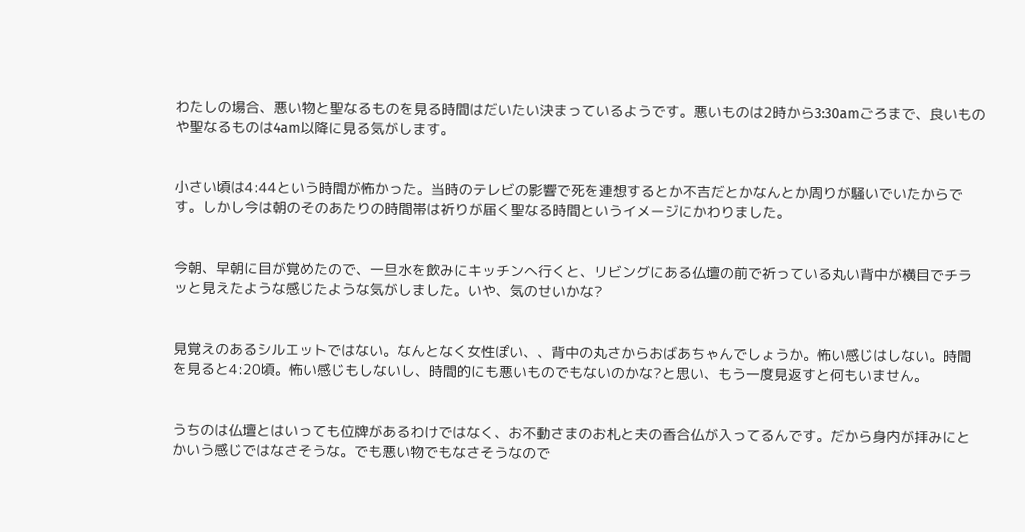わたしの場合、悪い物と聖なるものを見る時間はだいたい決まっているようです。悪いものは2時から3:30amごろまで、良いものや聖なるものは4am以降に見る気がします。


小さい頃は4:44という時間が怖かった。当時のテレビの影響で死を連想するとか不吉だとかなんとか周りが騒いでいたからです。しかし今は朝のそのあたりの時間帯は祈りが届く聖なる時間というイメージにかわりました。


今朝、早朝に目が覚めたので、一旦水を飲みにキッチンへ行くと、リビングにある仏壇の前で祈っている丸い背中が横目でチラッと見えたような感じたような気がしました。いや、気のせいかな?


見覚えのあるシルエットではない。なんとなく女性ぽい、、背中の丸さからおばあちゃんでしょうか。怖い感じはしない。時間を見ると4:20頃。怖い感じもしないし、時間的にも悪いものでもないのかな?と思い、もう一度見返すと何もいません。


うちのは仏壇とはいっても位牌があるわけではなく、お不動さまのお札と夫の香合仏が入ってるんです。だから身内が拝みにとかいう感じではなさそうな。でも悪い物でもなさそうなので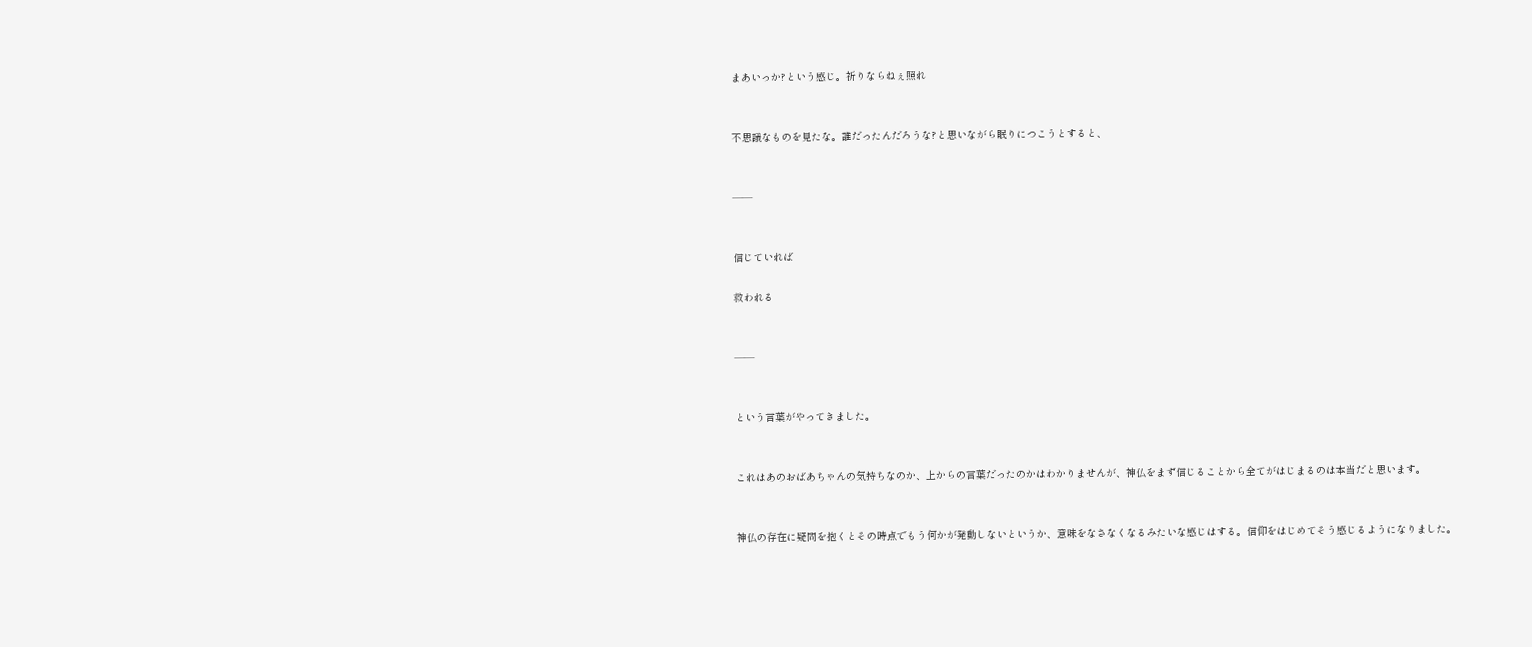まあいっか?という感じ。祈りならねぇ照れ


不思議なものを見たな。誰だったんだろうな?と思いながら眠りにつこうとすると、


——


信じていれば

救われる


——


という言葉がやってきました。


これはあのおばあちゃんの気持ちなのか、上からの言葉だったのかはわかりませんが、神仏をまず信じることから全てがはじまるのは本当だと思います。


神仏の存在に疑問を抱くとその時点でもう何かが発動しないというか、意味をなさなくなるみたいな感じはする。信仰をはじめてそう感じるようになりました。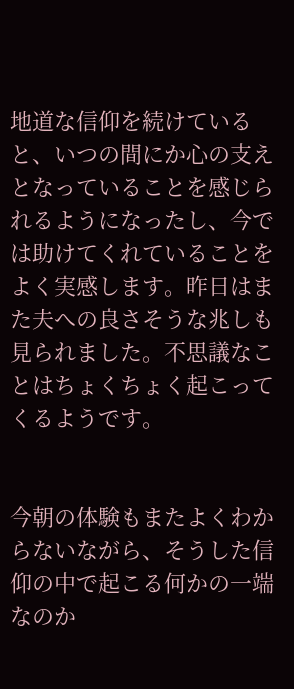地道な信仰を続けていると、いつの間にか心の支えとなっていることを感じられるようになったし、今では助けてくれていることをよく実感します。昨日はまた夫への良さそうな兆しも見られました。不思議なことはちょくちょく起こってくるようです。


今朝の体験もまたよくわからないながら、そうした信仰の中で起こる何かの一端なのか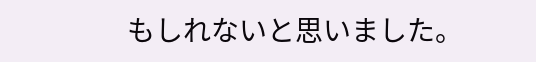もしれないと思いました。